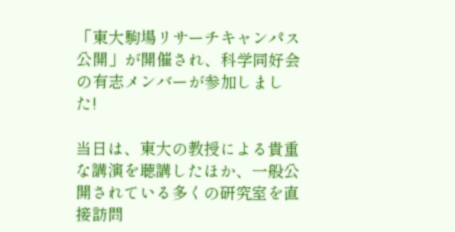「東大駒場リサーチキャンパス公開」が開催され、科学同好会の有志メンバーが参加しました!

当日は、東大の教授による貴重な講演を聴講したほか、一般公開されている多くの研究室を直接訪問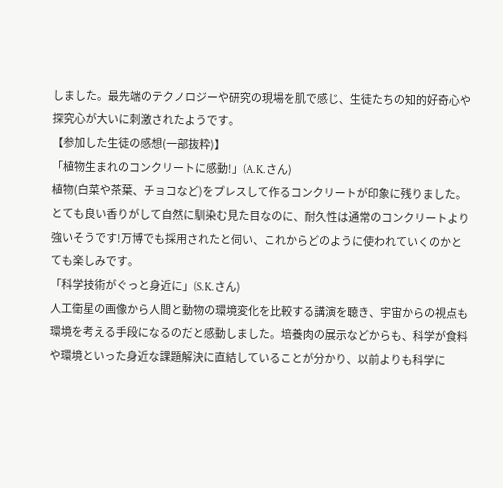しました。最先端のテクノロジーや研究の現場を肌で感じ、生徒たちの知的好奇心や探究心が大いに刺激されたようです。
【参加した生徒の感想(一部抜粋)】
「植物生まれのコンクリートに感動!」(A.K.さん)
植物(白菜や茶葉、チョコなど)をプレスして作るコンクリートが印象に残りました。とても良い香りがして自然に馴染む見た目なのに、耐久性は通常のコンクリートより強いそうです!万博でも採用されたと伺い、これからどのように使われていくのかとても楽しみです。
「科学技術がぐっと身近に」(S.K.さん)
人工衛星の画像から人間と動物の環境変化を比較する講演を聴き、宇宙からの視点も環境を考える手段になるのだと感動しました。培養肉の展示などからも、科学が食料や環境といった身近な課題解決に直結していることが分かり、以前よりも科学に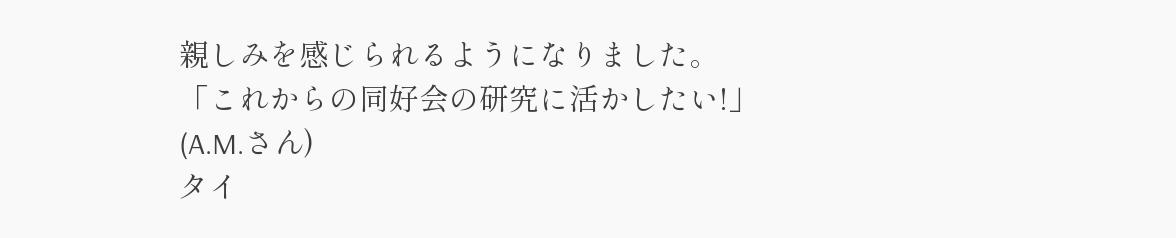親しみを感じられるようになりました。
「これからの同好会の研究に活かしたい!」(A.M.さん)
タイ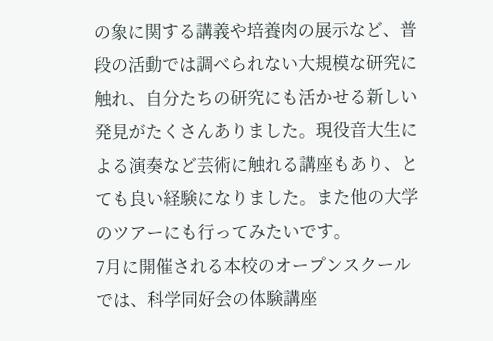の象に関する講義や培養肉の展示など、普段の活動では調べられない大規模な研究に触れ、自分たちの研究にも活かせる新しい発見がたくさんありました。現役音大生による演奏など芸術に触れる講座もあり、とても良い経験になりました。また他の大学のツアーにも行ってみたいです。
7月に開催される本校のオープンスクールでは、科学同好会の体験講座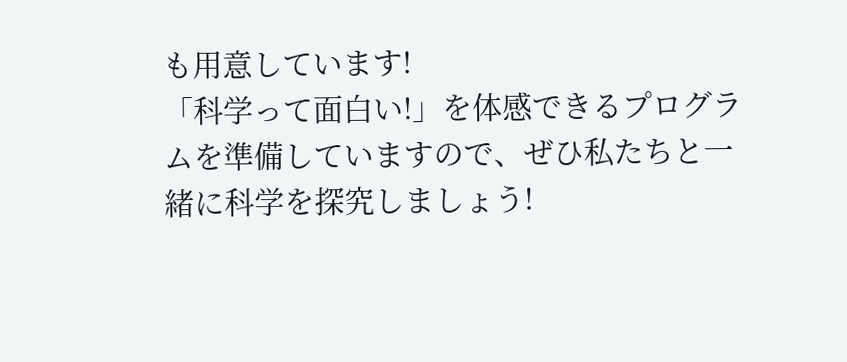も用意しています!
「科学って面白い!」を体感できるプログラムを準備していますので、ぜひ私たちと一緒に科学を探究しましょう!